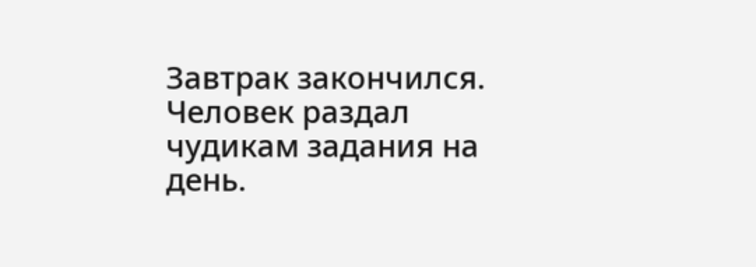Завтрак закончился. Человек раздал чудикам задания на день.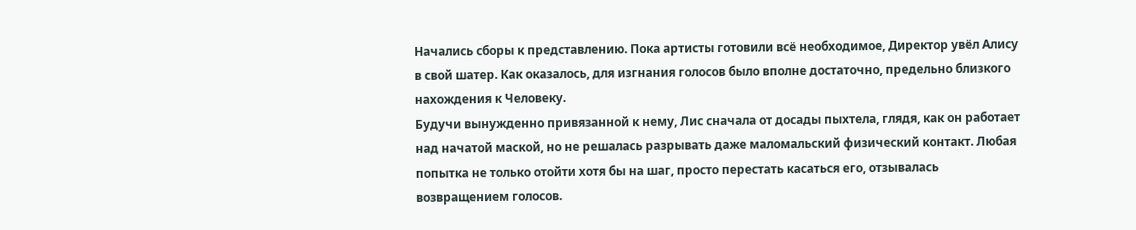Начались сборы к представлению. Пока артисты готовили всё необходимое, Директор увёл Алису в свой шатер. Как оказалось, для изгнания голосов было вполне достаточно, предельно близкого нахождения к Человеку.
Будучи вынужденно привязанной к нему, Лис сначала от досады пыхтела, глядя, как он работает над начатой маской, но не решалась разрывать даже маломальский физический контакт. Любая попытка не только отойти хотя бы на шаг, просто перестать касаться его, отзывалась возвращением голосов.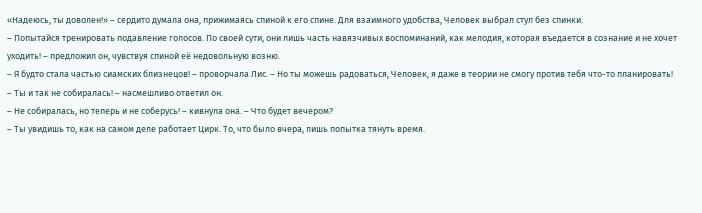«Надеюсь, ты доволен!» – сердито думала она, прижимаясь спиной к его спине. Для взаимного удобства, Человек выбрал стул без спинки.
– Попытайся тренировать подавление голосов. По своей сути, они лишь часть навязчивых воспоминаний, как мелодия, которая въедается в сознание и не хочет уходить! – предложил он, чувствуя спиной её недовольную возню.
– Я будто стала частью сиамских близнецов! – проворчала Лис. – Но ты можешь радоваться, Человек, я даже в теории не смогу против тебя что-то планировать!
– Ты и так не собиралась! – насмешливо ответил он.
– Не собиралась, но теперь и не соберусь! – кивнула она. – Что будет вечером?
– Ты увидишь то, как на самом деле работает Цирк. То, что было вчера, лишь попытка тянуть время.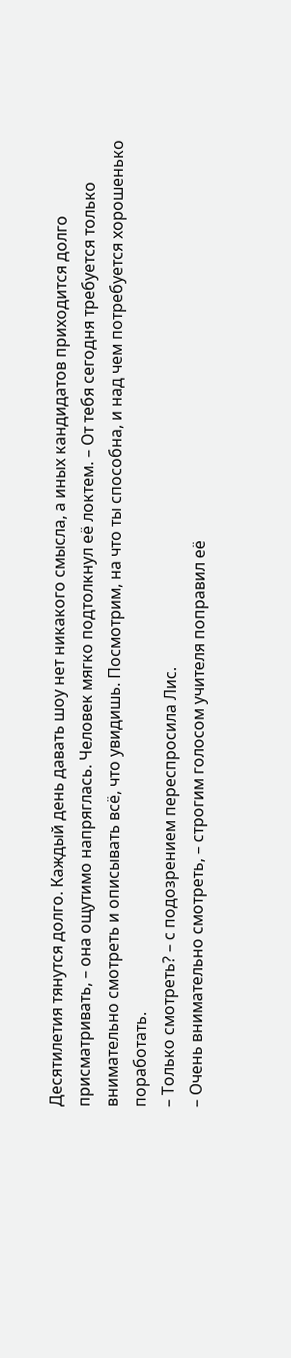Десятилетия тянутся долго. Каждый день давать шоу нет никакого смысла, а иных кандидатов приходится долго присматривать, – она ощутимо напряглась. Человек мягко подтолкнул её локтем. – От тебя сегодня требуется только внимательно смотреть и описывать всё, что увидишь. Посмотрим, на что ты способна, и над чем потребуется хорошенько поработать.
– Только смотреть? – с подозрением переспросила Лис.
– Очень внимательно смотреть, – строгим голосом учителя поправил её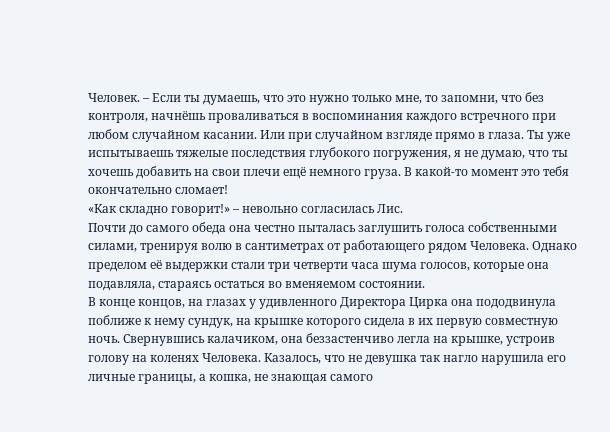Человек. – Если ты думаешь, что это нужно только мне, то запомни, что без контроля, начнёшь проваливаться в воспоминания каждого встречного при любом случайном касании. Или при случайном взгляде прямо в глаза. Ты уже испытываешь тяжелые последствия глубокого погружения, я не думаю, что ты хочешь добавить на свои плечи ещё немного груза. В какой-то момент это тебя окончательно сломает!
«Как складно говорит!» – невольно согласилась Лис.
Почти до самого обеда она честно пыталась заглушить голоса собственными силами, тренируя волю в сантиметрах от работающего рядом Человека. Однако пределом её выдержки стали три четверти часа шума голосов, которые она подавляла, стараясь остаться во вменяемом состоянии.
В конце концов, на глазах у удивленного Директора Цирка она пододвинула поближе к нему сундук, на крышке которого сидела в их первую совместную ночь. Свернувшись калачиком, она беззастенчиво легла на крышке, устроив голову на коленях Человека. Казалось, что не девушка так нагло нарушила его личные границы, а кошка, не знающая самого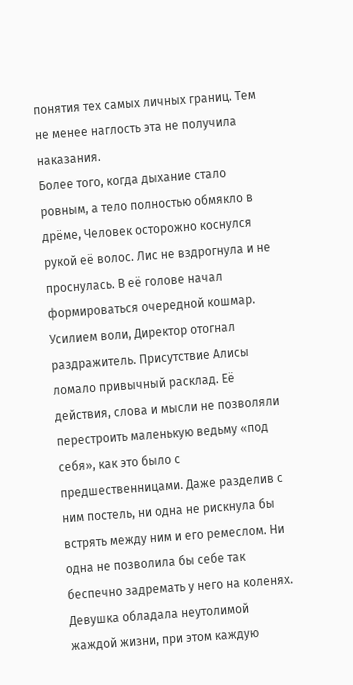понятия тех самых личных границ. Тем не менее наглость эта не получила наказания.
Более того, когда дыхание стало ровным, а тело полностью обмякло в дрёме, Человек осторожно коснулся рукой её волос. Лис не вздрогнула и не проснулась. В её голове начал формироваться очередной кошмар. Усилием воли, Директор отогнал раздражитель. Присутствие Алисы ломало привычный расклад. Её действия, слова и мысли не позволяли перестроить маленькую ведьму «под себя», как это было с предшественницами. Даже разделив с ним постель, ни одна не рискнула бы встрять между ним и его ремеслом. Ни одна не позволила бы себе так беспечно задремать у него на коленях.
Девушка обладала неутолимой жаждой жизни, при этом каждую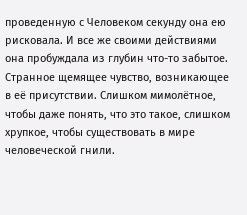проведенную с Человеком секунду она ею рисковала. И все же своими действиями она пробуждала из глубин что-то забытое. Странное щемящее чувство, возникающее в её присутствии. Слишком мимолётное, чтобы даже понять, что это такое, слишком хрупкое, чтобы существовать в мире человеческой гнили.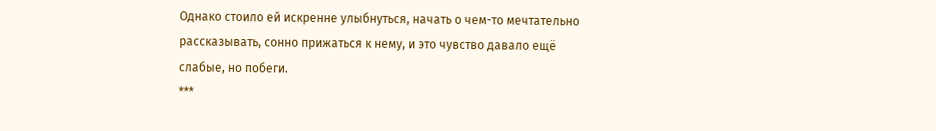Однако стоило ей искренне улыбнуться, начать о чем-то мечтательно рассказывать, сонно прижаться к нему, и это чувство давало ещё слабые, но побеги.
***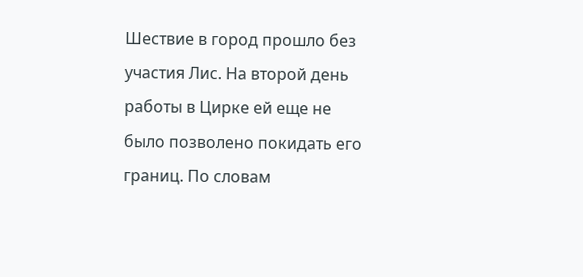Шествие в город прошло без участия Лис. На второй день работы в Цирке ей еще не было позволено покидать его границ. По словам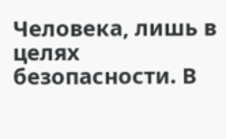Человека, лишь в целях безопасности. В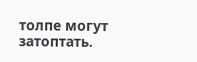толпе могут затоптать.